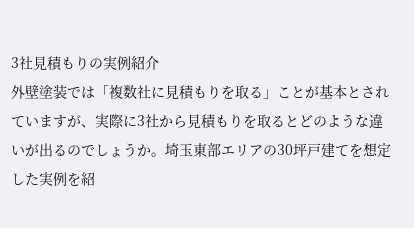3社見積もりの実例紹介
外壁塗装では「複数社に見積もりを取る」ことが基本とされていますが、実際に3社から見積もりを取るとどのような違いが出るのでしょうか。埼玉東部エリアの30坪戸建てを想定した実例を紹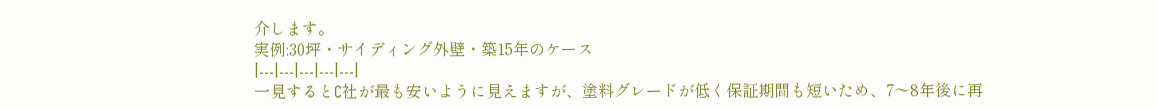介します。
実例:30坪・サイディング外壁・築15年のケース
|---|---|---|---|---|
一見するとC社が最も安いように見えますが、塗料グレードが低く保証期間も短いため、7〜8年後に再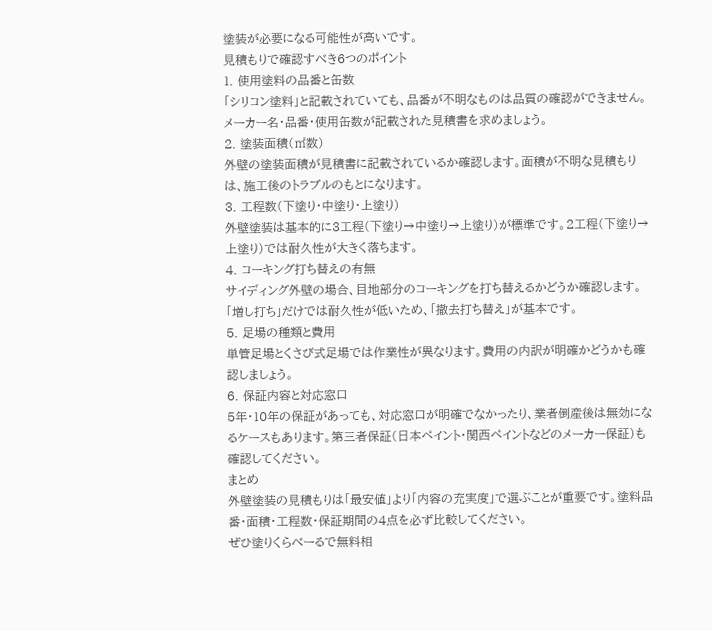塗装が必要になる可能性が高いです。
見積もりで確認すべき6つのポイント
1. 使用塗料の品番と缶数
「シリコン塗料」と記載されていても、品番が不明なものは品質の確認ができません。メーカー名・品番・使用缶数が記載された見積書を求めましょう。
2. 塗装面積(㎡数)
外壁の塗装面積が見積書に記載されているか確認します。面積が不明な見積もりは、施工後のトラブルのもとになります。
3. 工程数(下塗り・中塗り・上塗り)
外壁塗装は基本的に3工程(下塗り→中塗り→上塗り)が標準です。2工程(下塗り→上塗り)では耐久性が大きく落ちます。
4. コーキング打ち替えの有無
サイディング外壁の場合、目地部分のコーキングを打ち替えるかどうか確認します。「増し打ち」だけでは耐久性が低いため、「撤去打ち替え」が基本です。
5. 足場の種類と費用
単管足場とくさび式足場では作業性が異なります。費用の内訳が明確かどうかも確認しましょう。
6. 保証内容と対応窓口
5年・10年の保証があっても、対応窓口が明確でなかったり、業者倒産後は無効になるケースもあります。第三者保証(日本ペイント・関西ペイントなどのメーカー保証)も確認してください。
まとめ
外壁塗装の見積もりは「最安値」より「内容の充実度」で選ぶことが重要です。塗料品番・面積・工程数・保証期間の4点を必ず比較してください。
ぜひ塗りくらべーるで無料相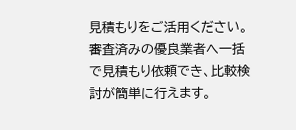見積もりをご活用ください。審査済みの優良業者へ一括で見積もり依頼でき、比較検討が簡単に行えます。